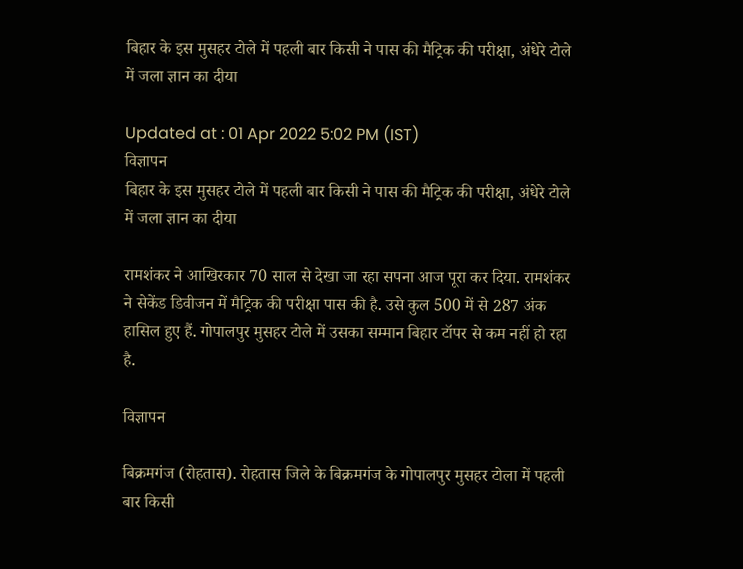बिहार के इस मुसहर टोले में पहली बार किसी ने पास की मैट्रिक की परीक्षा, अंधेरे टोले में जला ज्ञान का दीया

Updated at : 01 Apr 2022 5:02 PM (IST)
विज्ञापन
बिहार के इस मुसहर टोले में पहली बार किसी ने पास की मैट्रिक की परीक्षा, अंधेरे टोले में जला ज्ञान का दीया

रामशंकर ने आखिरकार 70 साल से देखा जा रहा सपना आज पूरा कर दिया. रामशंकर ने सेकेंड डिवीजन में मैट्रिक की परीक्षा पास की है. उसे कुल 500 में से 287 अंक हासिल हुए हैं. गोपालपुर मुसहर टोले में उसका सम्‍मान बिहार टॉपर से कम नहीं हो रहा है.

विज्ञापन

बिक्रमगंज (रोहतास). रोहतास जिले के बिक्रमगंज के गोपालपुर मुसहर टोला में पहली बार किसी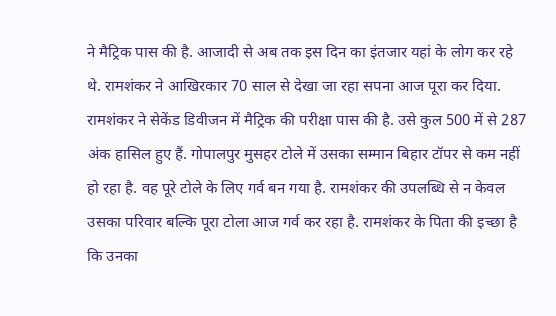ने मैट्रिक पास की है. आजादी से अब तक इस दिन का इंतजार यहां के लोग कर रहे थे. रामशंकर ने आखिरकार 70 साल से देखा जा रहा सपना आज पूरा कर दिया. रामशंकर ने सेकेंड डिवीजन में मैट्रिक की परीक्षा पास की है. उसे कुल 500 में से 287 अंक हासिल हुए हैं. गोपालपुर मुसहर टोले में उसका सम्‍मान बिहार टॉपर से कम नहीं हो रहा है. वह पूरे टोले के लिए गर्व बन गया है. रामशंकर की उपलब्धि से न केवल उसका परिवार बल्कि पूरा टोला आज गर्व कर रहा है. रामशंकर के पिता की इच्‍छा है कि उनका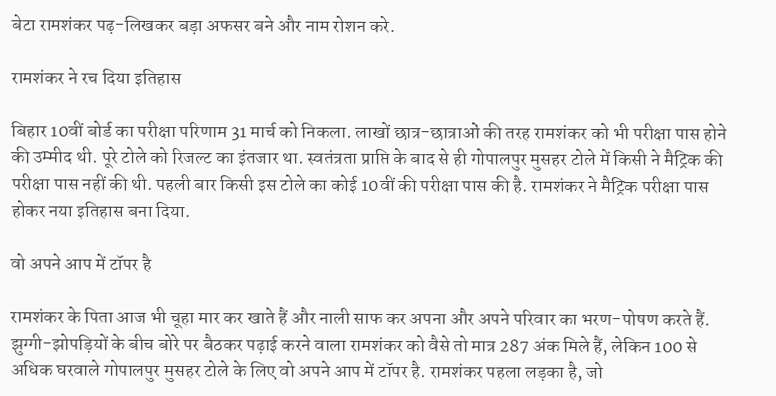बेटा रामशंकर पढ़-लिखकर बड़ा अफसर बने और नाम रोशन करे.

रामशंकर ने रच दिया इतिहास

बिहार 10वीं बोर्ड का परीक्षा परिणाम 31 मार्च को निकला. लाखों छात्र-छात्राओं की तरह रामशंकर को भी परीक्षा पास होने की उम्मीद थी. पूरे टोले को रिजल्ट का इंतजार था. स्‍वतंत्रता प्राप्ति के बाद से ही गोपालपुर मुसहर टोले में किसी ने मैट्रिक की परीक्षा पास नहीं की थी. पहली बार किसी इस टोले का कोई 10वीं की परीक्षा पास की है. रामशंकर ने मैट्रिक परीक्षा पास होकर नया इतिहास बना दिया.

वो अपने आप में टॉपर है

रामशंकर के पिता आज भी चूहा मार कर खाते हैं और नाली साफ कर अपना और अपने परिवार का भरण-पोषण करते हैं. झुग्गी-झोपड़ियों के बीच बोरे पर बैठकर पढ़ाई करने वाला रामशंकर को वैसे तो मात्र 287 अंक मिले हैं, लेकिन 100 से अधिक घरवाले गोपालपुर मुसहर टोले के लिए वो अपने आप में टॉपर है. रामशंकर पहला लड़का है, जो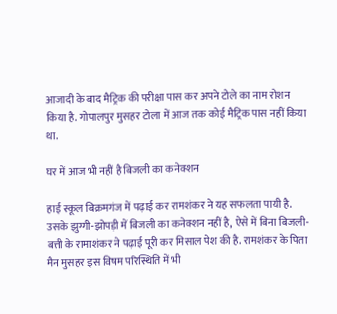आजादी के बाद मैट्रिक की परीक्षा पास कर अपने टोले का नाम रोशन किया है. गोपालपुर मुसहर टोला में आज तक कोई मैट्रिक पास नहीं किया था.

घर में आज भी नहीं है बिजली का कनेक्शन

हाई स्कूल बिक्रमगंज में पढ़ाई कर रामशंकर ने यह सफलता पायी है. उसके झुग्गी-झोपड़ी में बिजली का कनेक्शन नहीं है, ऐसे में बिना बिजली-बत्ती के रामाशंकर ने पढ़ाई पूरी कर मिसाल पेश की है. रामशंकर के पिता मैन मुसहर इस विषम परिस्थिति में भी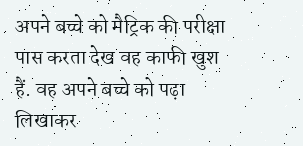अपने बच्चे को मैट्रिक की परीक्षा पास करता देख वह काफी खुश हैं. वह अपने बच्चे को पढ़ा लिखाकर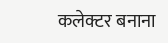कलेक्टर बनाना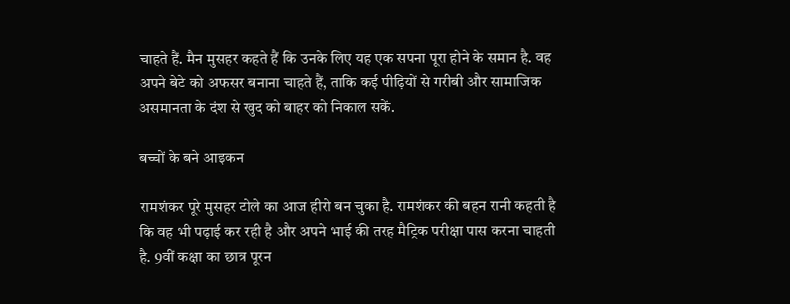चाहते हैं. मैन मुसहर कहते हैं कि उनके लिए यह एक सपना पूरा होने के समान है. वह अपने बेटे को अफसर बनाना चाहते हैं, ताकि कई पीढ़ियों से गरीबी और सामाजिक असमानता के दंश से खुद को बाहर को निकाल सकें.

बच्चों के बने आइकन

रामशंकर पूरे मुसहर टोले का आज हीरो बन चुका है. रामशंकर की बहन रानी कहती है कि वह भी पढ़ाई कर रही है और अपने भाई की तरह मैट्रिक परीक्षा पास करना चाहती है. 9वीं कक्षा का छात्र पूरन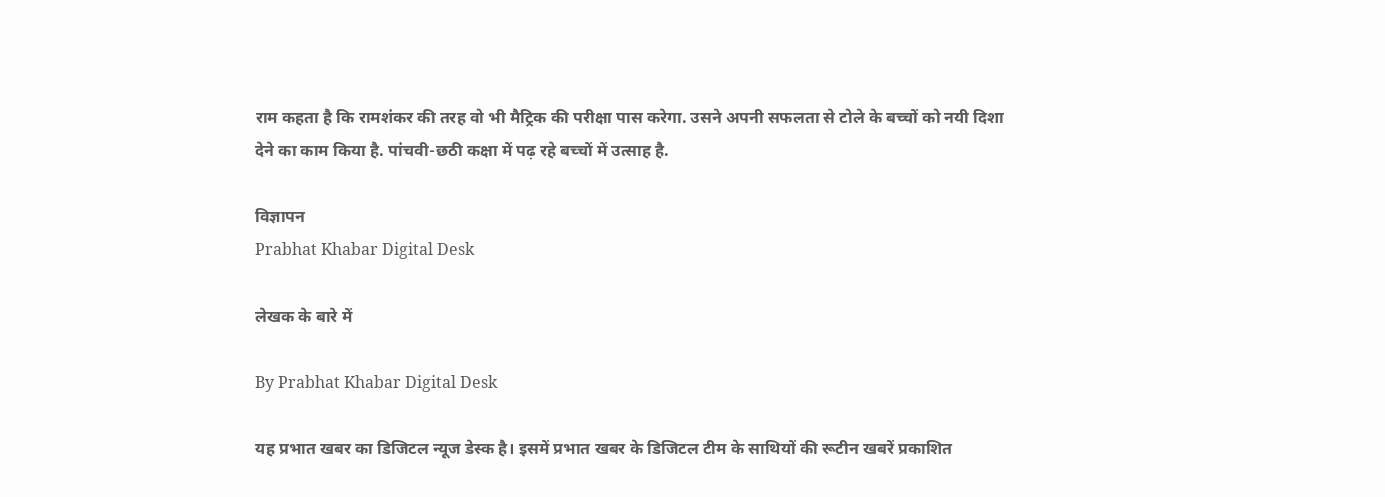राम कहता है कि रामशंकर की तरह वो भी मैट्रिक की परीक्षा पास करेगा. उसने अपनी सफलता से टोले के बच्चों को नयी दिशा देने का काम किया है. पांचवी-छठी कक्षा में पढ़ रहे बच्चों में उत्‍साह है.

विज्ञापन
Prabhat Khabar Digital Desk

लेखक के बारे में

By Prabhat Khabar Digital Desk

यह प्रभात खबर का डिजिटल न्यूज डेस्क है। इसमें प्रभात खबर के डिजिटल टीम के साथियों की रूटीन खबरें प्रकाशित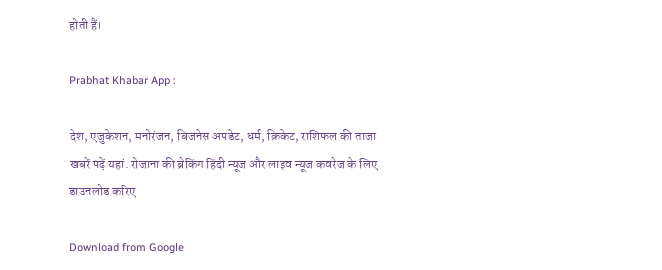होती हैं।

Prabhat Khabar App :

देश, एजुकेशन, मनोरंजन, बिजनेस अपडेट, धर्म, क्रिकेट, राशिफल की ताजा खबरें पढ़ें यहां. रोजाना की ब्रेकिंग हिंदी न्यूज और लाइव न्यूज कवरेज के लिए डाउनलोड करिए

Download from Google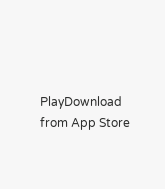PlayDownload from App Store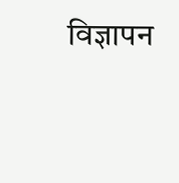विज्ञापन